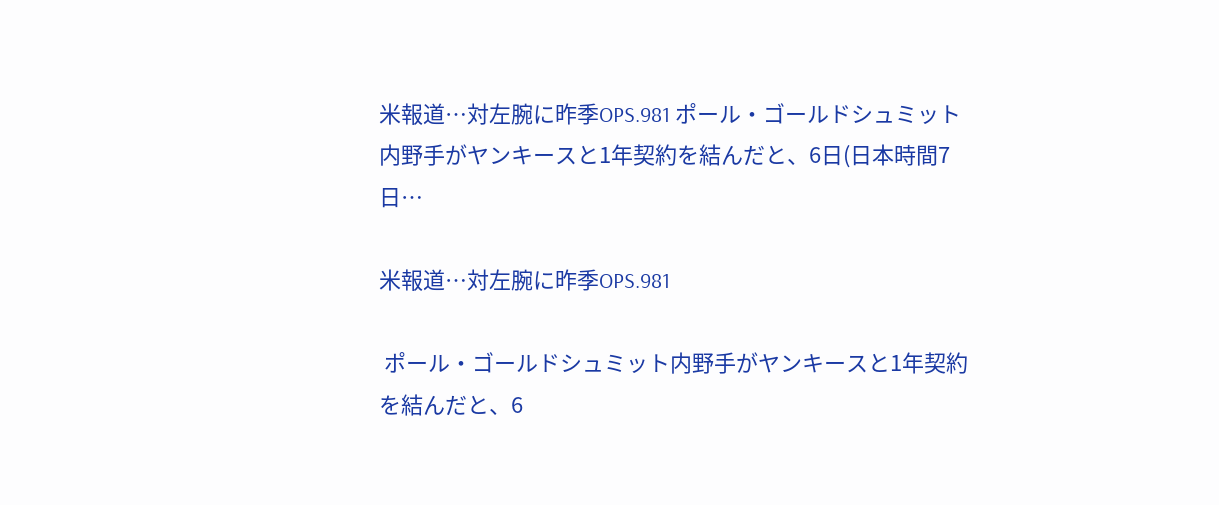米報道…対左腕に昨季OPS.981 ポール・ゴールドシュミット内野手がヤンキースと1年契約を結んだと、6日(日本時間7日…

米報道…対左腕に昨季OPS.981

 ポール・ゴールドシュミット内野手がヤンキースと1年契約を結んだと、6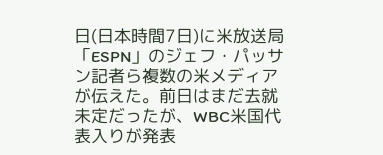日(日本時間7日)に米放送局「ESPN」のジェフ・パッサン記者ら複数の米メディアが伝えた。前日はまだ去就未定だったが、WBC米国代表入りが発表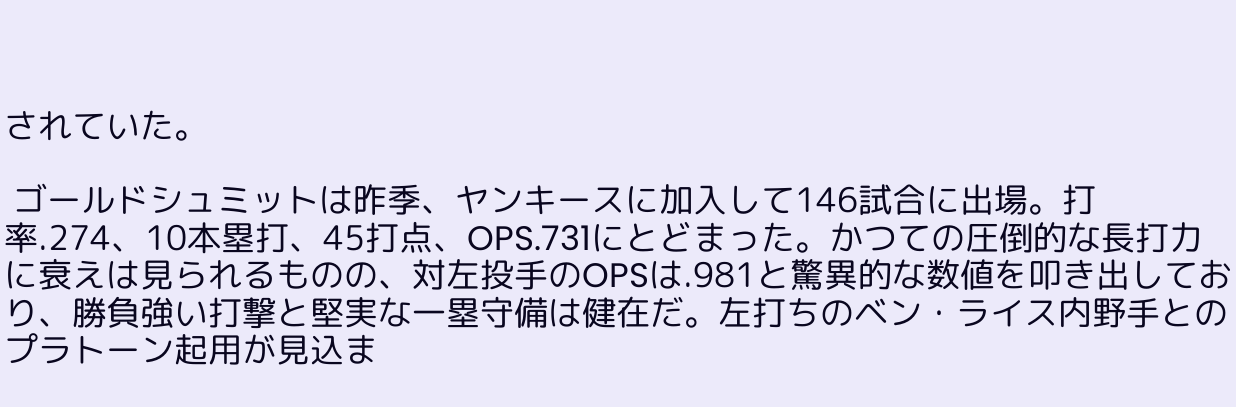されていた。

 ゴールドシュミットは昨季、ヤンキースに加入して146試合に出場。打率.274、10本塁打、45打点、OPS.731にとどまった。かつての圧倒的な長打力に衰えは見られるものの、対左投手のOPSは.981と驚異的な数値を叩き出しており、勝負強い打撃と堅実な一塁守備は健在だ。左打ちのベン・ライス内野手とのプラトーン起用が見込ま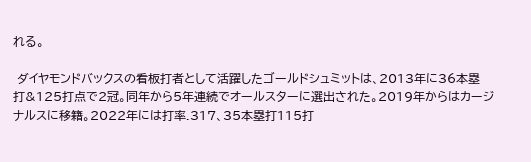れる。

 ダイヤモンドバックスの看板打者として活躍したゴールドシュミットは、2013年に36本塁打&125打点で2冠。同年から5年連続でオールスターに選出された。2019年からはカージナルスに移籍。2022年には打率.317、35本塁打115打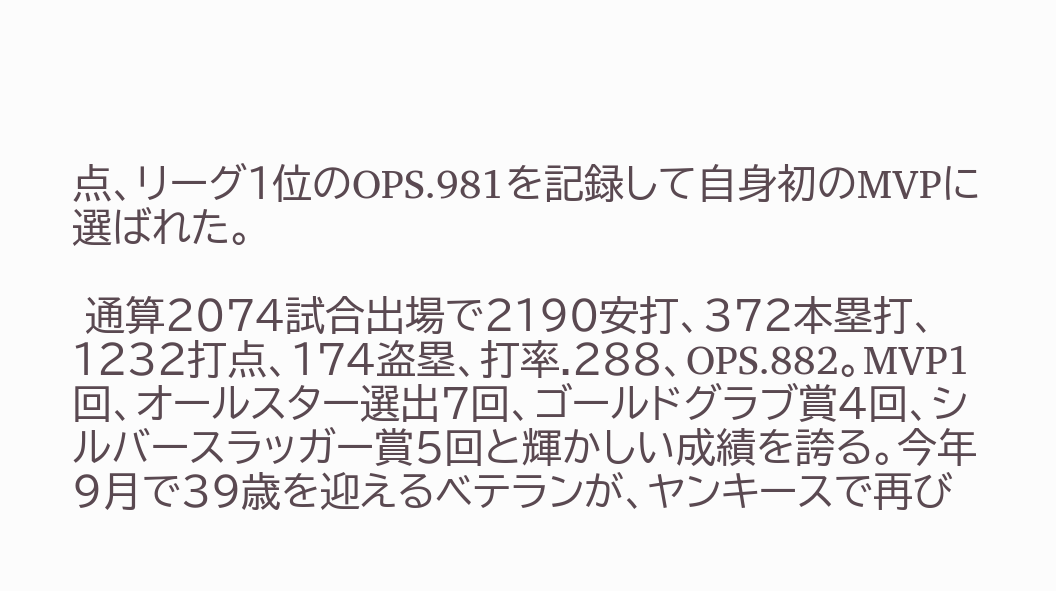点、リーグ1位のOPS.981を記録して自身初のMVPに選ばれた。

 通算2074試合出場で2190安打、372本塁打、1232打点、174盗塁、打率.288、OPS.882。MVP1回、オールスター選出7回、ゴールドグラブ賞4回、シルバースラッガー賞5回と輝かしい成績を誇る。今年9月で39歳を迎えるベテランが、ヤンキースで再び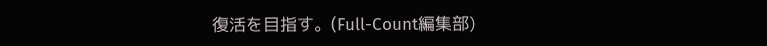復活を目指す。(Full-Count編集部)